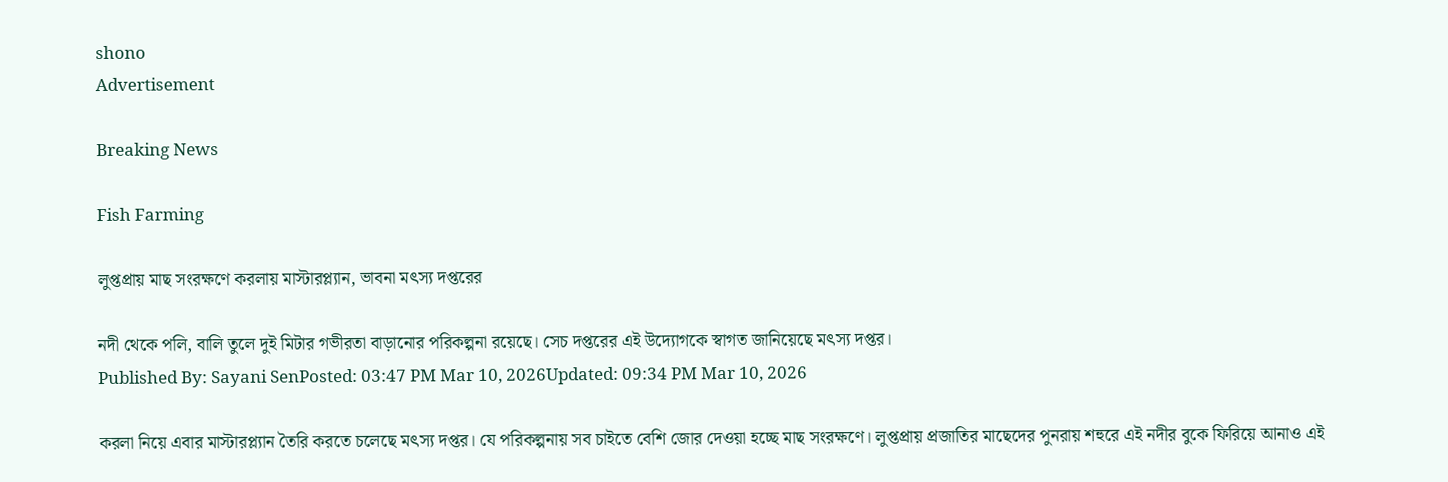shono
Advertisement

Breaking News

Fish Farming

লুপ্তপ্রায় মাছ সংরক্ষণে করলায় মাস্টারপ্ল্যান, ভাবনা মৎস্য দপ্তরের

নদী থেকে পলি, বালি তুলে দুই মিটার গভীরতা বাড়ানোর পরিকল্পনা রয়েছে। সেচ দপ্তরের এই উদ্যোগকে স্বাগত জানিয়েছে মৎস্য দপ্তর।
Published By: Sayani SenPosted: 03:47 PM Mar 10, 2026Updated: 09:34 PM Mar 10, 2026

করলা নিয়ে এবার মাস্টারপ্ল্যান তৈরি করতে চলেছে মৎস্য দপ্তর। যে পরিকল্পনায় সব চাইতে বেশি জোর দেওয়া হচ্ছে মাছ সংরক্ষণে। লুপ্তপ্রায় প্রজাতির মাছেদের পুনরায় শহুরে এই নদীর বুকে ফিরিয়ে আনাও এই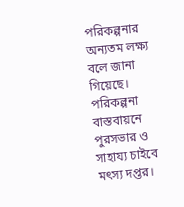পরিকল্পনার অন্যতম লক্ষ্য বলে জানা গিয়েছে। পরিকল্পনা বাস্তবায়নে পুরসভার ও সাহায্য চাইবে মৎস্য দপ্তর।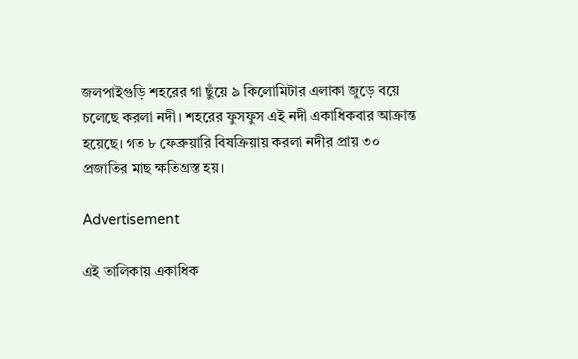জলপাইগুড়ি শহরের গা ছুঁয়ে ৯ কিলোমিটার এলাকা জুড়ে বয়ে চলেছে করলা নদী। শহরের ফুসফুস এই নদী একাধিকবার আক্রান্ত হয়েছে। গত ৮ ফেব্রুয়ারি বিষক্রিয়ায় করলা নদীর প্রায় ৩০ প্রজাতির মাছ ক্ষতিগ্রস্ত হয়।

Advertisement

এই তালিকায় একাধিক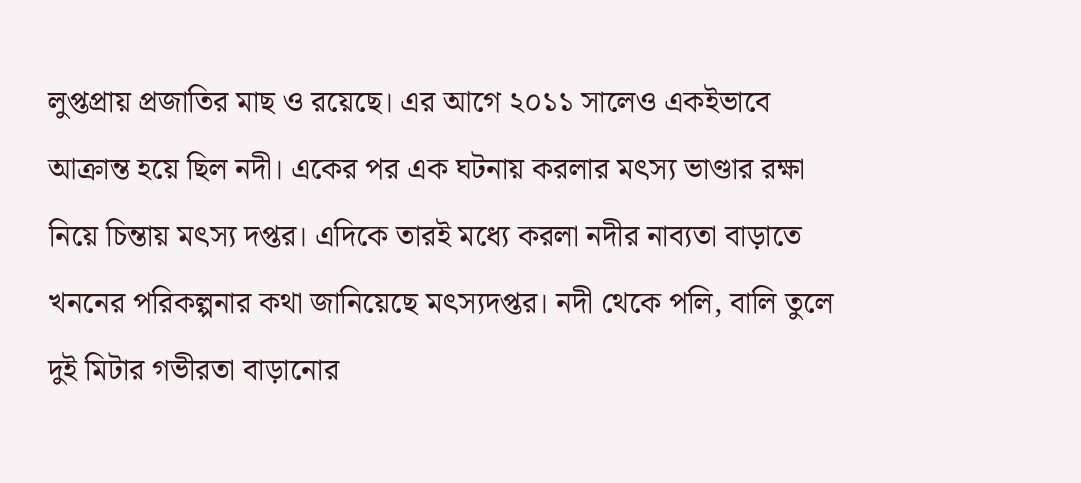লুপ্তপ্রায় প্রজাতির মাছ ও রয়েছে। এর আগে ২০১১ সালেও একইভাবে আক্রান্ত হয়ে ছিল নদী। একের পর এক ঘটনায় করলার মৎস্য ভাণ্ডার রক্ষা নিয়ে চিন্তায় মৎস্য দপ্তর। এদিকে তারই মধ্যে করলা নদীর নাব্যতা বাড়াতে খননের পরিকল্পনার কথা জানিয়েছে মৎস্যদপ্তর। নদী থেকে পলি, বালি তুলে দুই মিটার গভীরতা বাড়ানোর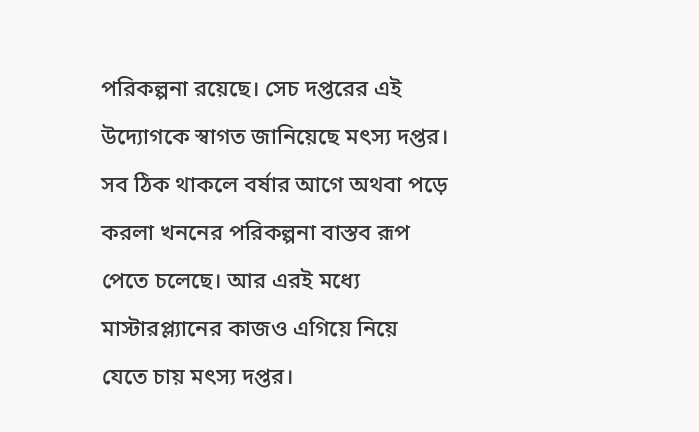পরিকল্পনা রয়েছে। সেচ দপ্তরের এই উদ্যোগকে স্বাগত জানিয়েছে মৎস্য দপ্তর। সব ঠিক থাকলে বর্ষার আগে অথবা পড়ে করলা খননের পরিকল্পনা বাস্তব রূপ পেতে চলেছে। আর এরই মধ্যে মাস্টারপ্ল্যানের কাজও এগিয়ে নিয়ে যেতে চায় মৎস্য দপ্তর।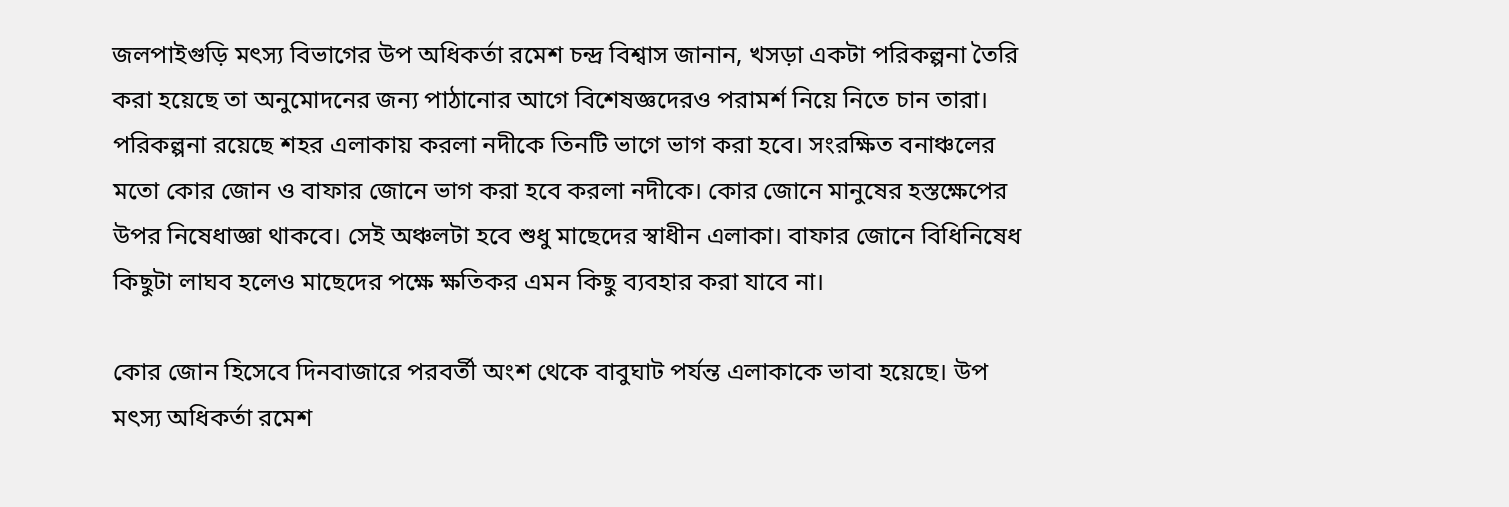জলপাইগুড়ি মৎস্য বিভাগের উপ অধিকর্তা রমেশ চন্দ্র বিশ্বাস জানান, খসড়া একটা পরিকল্পনা তৈরি করা হয়েছে তা অনুমোদনের জন্য পাঠানোর আগে বিশেষজ্ঞদেরও পরামর্শ নিয়ে নিতে চান তারা। পরিকল্পনা রয়েছে শহর এলাকায় করলা নদীকে তিনটি ভাগে ভাগ করা হবে। সংরক্ষিত বনাঞ্চলের মতো কোর জোন ও বাফার জোনে ভাগ করা হবে করলা নদীকে। কোর জোনে মানুষের হস্তক্ষেপের উপর নিষেধাজ্ঞা থাকবে। সেই অঞ্চলটা হবে শুধু মাছেদের স্বাধীন এলাকা। বাফার জোনে বিধিনিষেধ কিছুটা লাঘব হলেও মাছেদের পক্ষে ক্ষতিকর এমন কিছু ব্যবহার করা যাবে না।

কোর জোন হিসেবে দিনবাজারে পরবর্তী অংশ থেকে বাবুঘাট পর্যন্ত এলাকাকে ভাবা হয়েছে। উপ মৎস্য অধিকর্তা রমেশ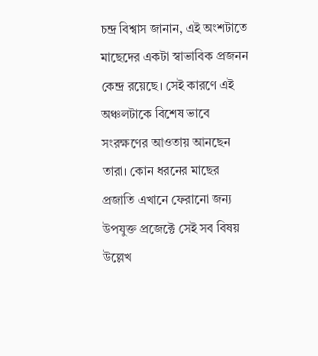চন্দ্র বিশ্বাস জানান, এই অংশটাতে মাছেদের একটা স্বাভাবিক প্রজনন কেন্দ্র রয়েছে। সেই কারণে এই অঞ্চলটাকে বিশেষ ভাবে সংরক্ষণের আওতায় আনছেন তারা। কোন ধরনের মাছের প্রজাতি এখানে ফেরানো জন্য উপযুক্ত প্রজেক্টে সেই সব বিষয় উল্লেখ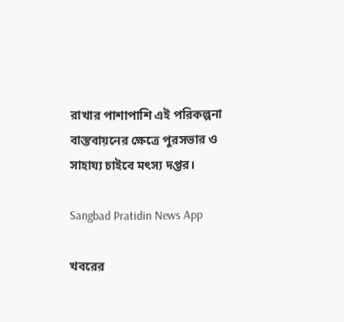রাখার পাশাপাশি এই পরিকল্পনা বাস্তবায়নের ক্ষেত্রে পুরসভার ও সাহায্য চাইবে মৎস্য দপ্তর।

Sangbad Pratidin News App

খবরের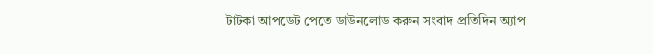টাটকা আপডেট পেতে ডাউনলোড করুন সংবাদ প্রতিদিন অ্যাপ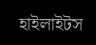হাইলাইটস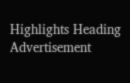Highlights Heading
Advertisement